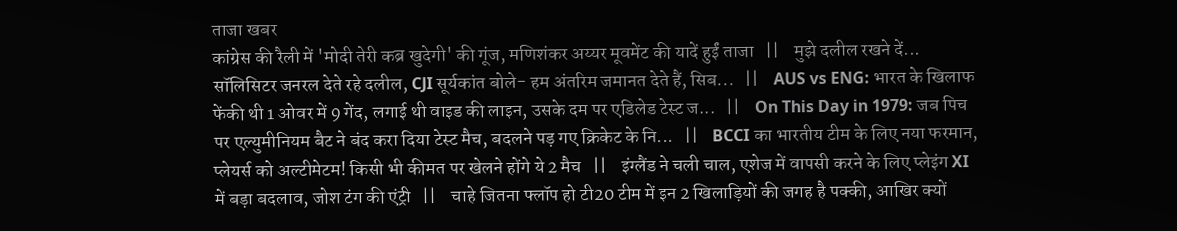ताजा खबर
कांग्रेस की रैली में 'मोदी तेरी कब्र खुदेगी' की गूंज, मणिशंकर अय्यर मूवमेंट की यादें हुईं ताजा   ||    मुझे दलील रखने दें... सॉलिसिटर जनरल देते रहे दलील, CJI सूर्यकांत बोले- हम अंतरिम जमानत देते हैं, सिब...   ||    AUS vs ENG: भारत के खिलाफ फेंकी थी 1 ओवर में 9 गेंद, लगाई थी वाइड की लाइन, उसके दम पर एडिलेड टेस्ट ज...   ||    On This Day in 1979: जब पिच पर एल्युमीनियम बैट ने बंद करा दिया टेस्ट मैच, बदलने पड़ गए क्रिकेट के नि...   ||    BCCI का भारतीय टीम के लिए नया फरमान, प्लेयर्स को अल्टीमेटम! किसी भी कीमत पर खेलने होंगे ये 2 मैच   ||    इंग्लैंड ने चली चाल, एशेज में वापसी करने के लिए प्लेइंग XI में बड़ा बदलाव, जोश टंग की एंट्री   ||    चाहे जितना फ्लॉप हो टी20 टीम में इन 2 खिलाड़ियों की जगह है पक्की, आखिर क्यों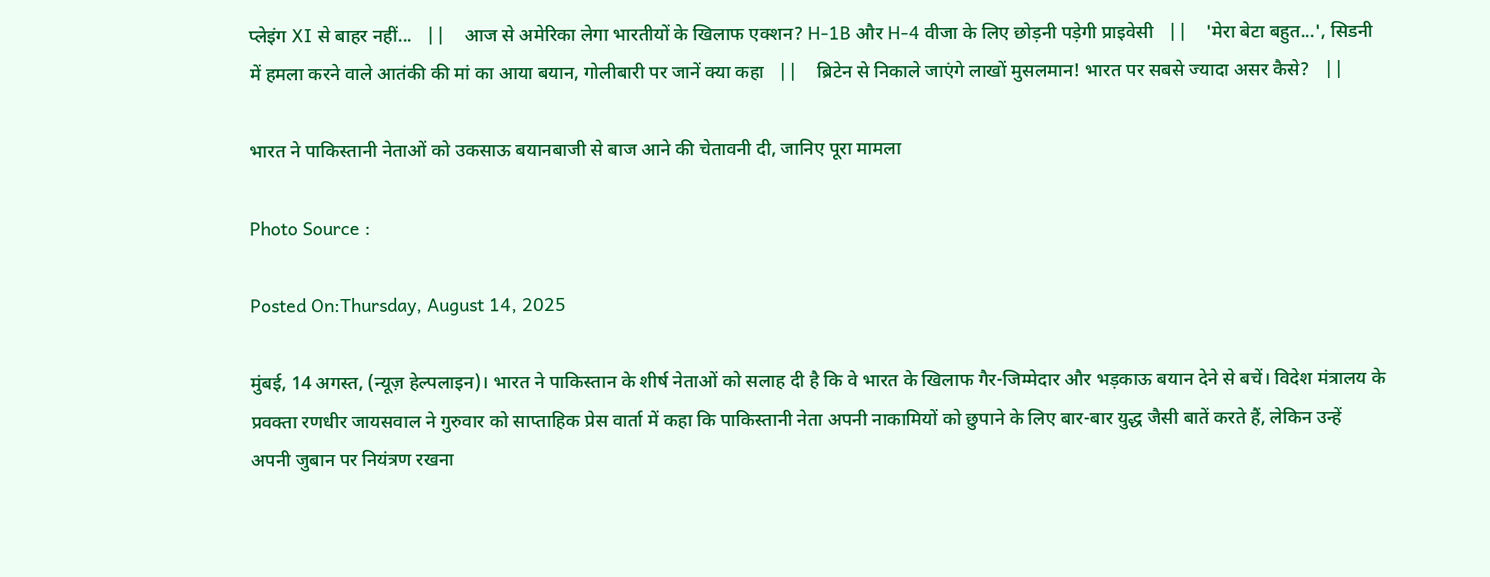प्लेइंग XI से बाहर नहीं...   ||    आज से अमेरिका लेगा भारतीयों के खिलाफ एक्शन? H-1B और H-4 वीजा के लिए छोड़नी पड़ेगी प्राइवेसी   ||    'मेरा बेटा बहुत...', सिडनी में हमला करने वाले आतंकी की मां का आया बयान, गोलीबारी पर जानें क्या कहा   ||    ब्रिटेन से निकाले जाएंगे लाखों मुसलमान! भारत पर सबसे ज्यादा असर कैसे?   ||

भारत ने पाकिस्तानी नेताओं को उकसाऊ बयानबाजी से बाज आने की चेतावनी दी, जानिए पूरा मामला

Photo Source :

Posted On:Thursday, August 14, 2025

मुंबई, 14 अगस्त, (न्यूज़ हेल्पलाइन)। भारत ने पाकिस्तान के शीर्ष नेताओं को सलाह दी है कि वे भारत के खिलाफ गैर-जिम्मेदार और भड़काऊ बयान देने से बचें। विदेश मंत्रालय के प्रवक्ता रणधीर जायसवाल ने गुरुवार को साप्ताहिक प्रेस वार्ता में कहा कि पाकिस्तानी नेता अपनी नाकामियों को छुपाने के लिए बार-बार युद्ध जैसी बातें करते हैं, लेकिन उन्हें अपनी जुबान पर नियंत्रण रखना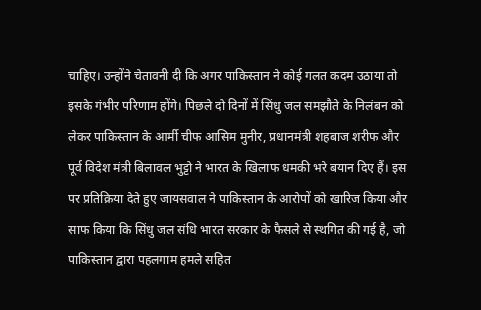चाहिए। उन्होंने चेतावनी दी कि अगर पाकिस्तान ने कोई गलत कदम उठाया तो इसके गंभीर परिणाम होंगे। पिछले दो दिनों में सिंधु जल समझौते के निलंबन को लेकर पाकिस्तान के आर्मी चीफ आसिम मुनीर, प्रधानमंत्री शहबाज शरीफ और पूर्व विदेश मंत्री बिलावल भुट्टो ने भारत के खिलाफ धमकी भरे बयान दिए हैं। इस पर प्रतिक्रिया देते हुए जायसवाल ने पाकिस्तान के आरोपों को खारिज किया और साफ किया कि सिंधु जल संधि भारत सरकार के फैसले से स्थगित की गई है, जो पाकिस्तान द्वारा पहलगाम हमले सहित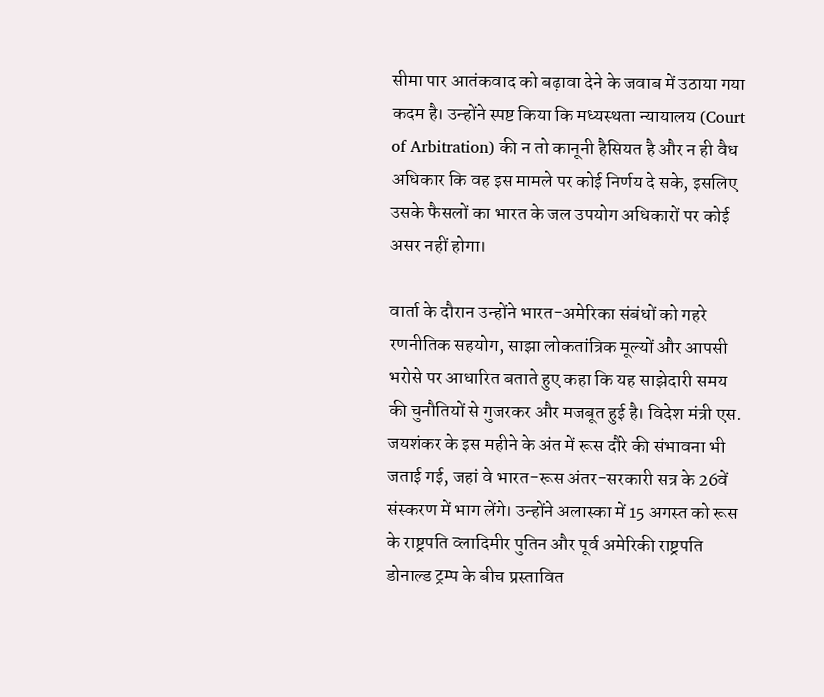सीमा पार आतंकवाद को बढ़ावा देने के जवाब में उठाया गया कदम है। उन्होंने स्पष्ट किया कि मध्यस्थता न्यायालय (Court of Arbitration) की न तो कानूनी हैसियत है और न ही वैध अधिकार कि वह इस मामले पर कोई निर्णय दे सके, इसलिए उसके फैसलों का भारत के जल उपयोग अधिकारों पर कोई असर नहीं होगा।

वार्ता के दौरान उन्होंने भारत-अमेरिका संबंधों को गहरे रणनीतिक सहयोग, साझा लोकतांत्रिक मूल्यों और आपसी भरोसे पर आधारित बताते हुए कहा कि यह साझेदारी समय की चुनौतियों से गुजरकर और मजबूत हुई है। विदेश मंत्री एस. जयशंकर के इस महीने के अंत में रूस दौरे की संभावना भी जताई गई, जहां वे भारत-रूस अंतर-सरकारी सत्र के 26वें संस्करण में भाग लेंगे। उन्होंने अलास्का में 15 अगस्त को रूस के राष्ट्रपति व्लादिमीर पुतिन और पूर्व अमेरिकी राष्ट्रपति डोनाल्ड ट्रम्प के बीच प्रस्तावित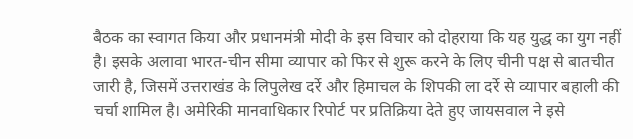बैठक का स्वागत किया और प्रधानमंत्री मोदी के इस विचार को दोहराया कि यह युद्ध का युग नहीं है। इसके अलावा भारत-चीन सीमा व्यापार को फिर से शुरू करने के लिए चीनी पक्ष से बातचीत जारी है, जिसमें उत्तराखंड के लिपुलेख दर्रे और हिमाचल के शिपकी ला दर्रे से व्यापार बहाली की चर्चा शामिल है। अमेरिकी मानवाधिकार रिपोर्ट पर प्रतिक्रिया देते हुए जायसवाल ने इसे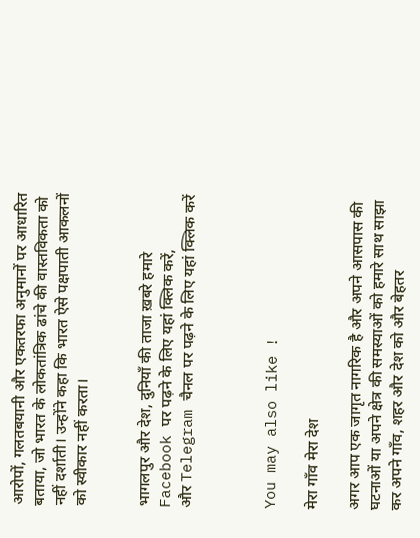आरोपों, गलतबयानी और एकतरफा अनुमानों पर आधारित बताया, जो भारत के लोकतांत्रिक ढांचे की वास्तविकता को नहीं दर्शाती। उन्होंने कहा कि भारत ऐसे पक्षपाती आकलनों को स्वीकार नहीं करता।


भागलपुर और देश, दुनियाँ की ताजा ख़बरे हमारे Facebook पर पढ़ने के लिए यहां क्लिक करें,
और Telegram चैनल पर पढ़ने के लिए यहां क्लिक करें



You may also like !

मेरा गाँव मेरा देश

अगर आप एक जागृत नागरिक है और अपने आसपास की घटनाओं या अपने क्षेत्र की समस्याओं को हमारे साथ साझा कर अपने गाँव, शहर और देश को और बेहतर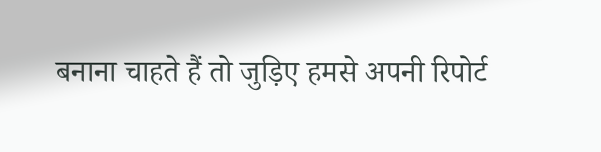बनाना चाहते हैं तो जुड़िए हमसे अपनी रिपोर्ट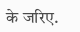के जरिए.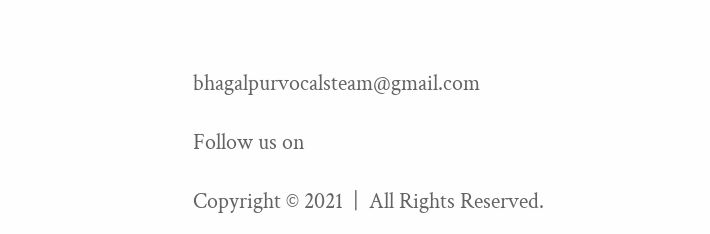bhagalpurvocalsteam@gmail.com

Follow us on

Copyright © 2021  |  All Rights Reserved.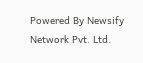Powered By Newsify Network Pvt. Ltd.